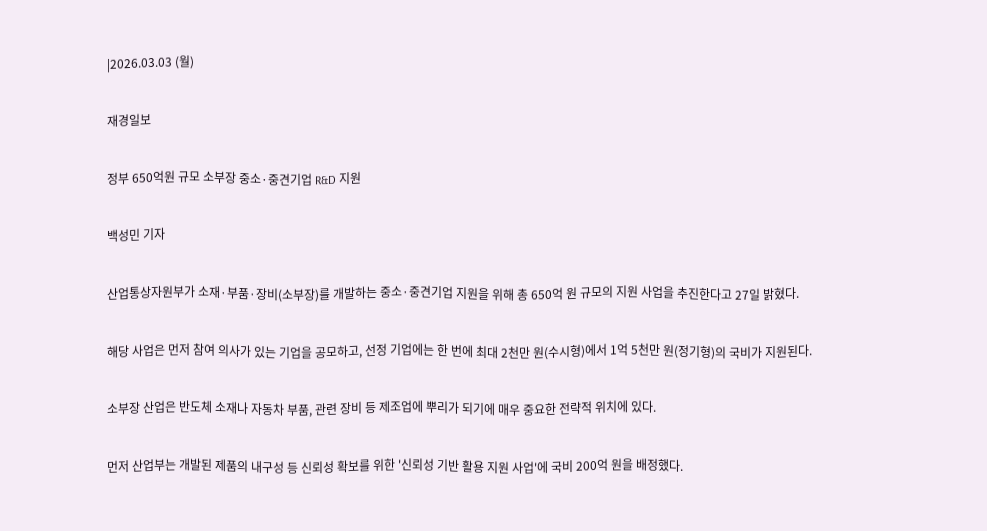|2026.03.03 (월)

재경일보

정부 650억원 규모 소부장 중소·중견기업 R&D 지원

백성민 기자

산업통상자원부가 소재·부품·장비(소부장)를 개발하는 중소·중견기업 지원을 위해 총 650억 원 규모의 지원 사업을 추진한다고 27일 밝혔다.

해당 사업은 먼저 참여 의사가 있는 기업을 공모하고, 선정 기업에는 한 번에 최대 2천만 원(수시형)에서 1억 5천만 원(정기형)의 국비가 지원된다.

소부장 산업은 반도체 소재나 자동차 부품, 관련 장비 등 제조업에 뿌리가 되기에 매우 중요한 전략적 위치에 있다.

먼저 산업부는 개발된 제품의 내구성 등 신뢰성 확보를 위한 '신뢰성 기반 활용 지원 사업'에 국비 200억 원을 배정했다.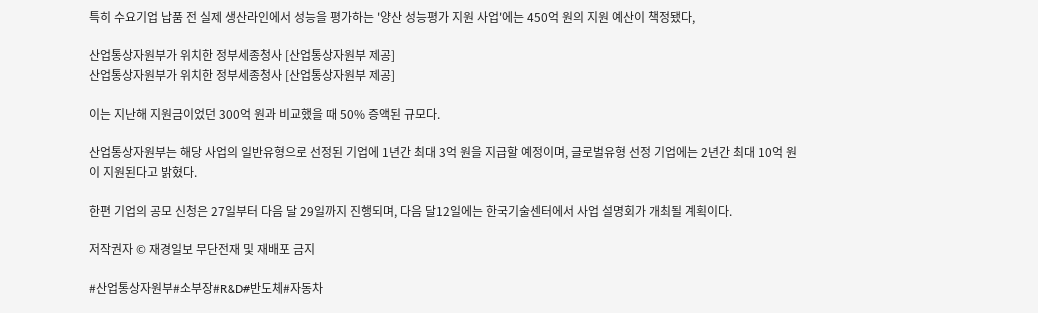특히 수요기업 납품 전 실제 생산라인에서 성능을 평가하는 '양산 성능평가 지원 사업'에는 450억 원의 지원 예산이 책정됐다,

산업통상자원부가 위치한 정부세종청사 [산업통상자원부 제공]
산업통상자원부가 위치한 정부세종청사 [산업통상자원부 제공]

이는 지난해 지원금이었던 300억 원과 비교했을 때 50% 증액된 규모다.

산업통상자원부는 해당 사업의 일반유형으로 선정된 기업에 1년간 최대 3억 원을 지급할 예정이며, 글로벌유형 선정 기업에는 2년간 최대 10억 원이 지원된다고 밝혔다.

한편 기업의 공모 신청은 27일부터 다음 달 29일까지 진행되며, 다음 달12일에는 한국기술센터에서 사업 설명회가 개최될 계획이다.

저작권자 © 재경일보 무단전재 및 재배포 금지

#산업통상자원부#소부장#R&D#반도체#자동차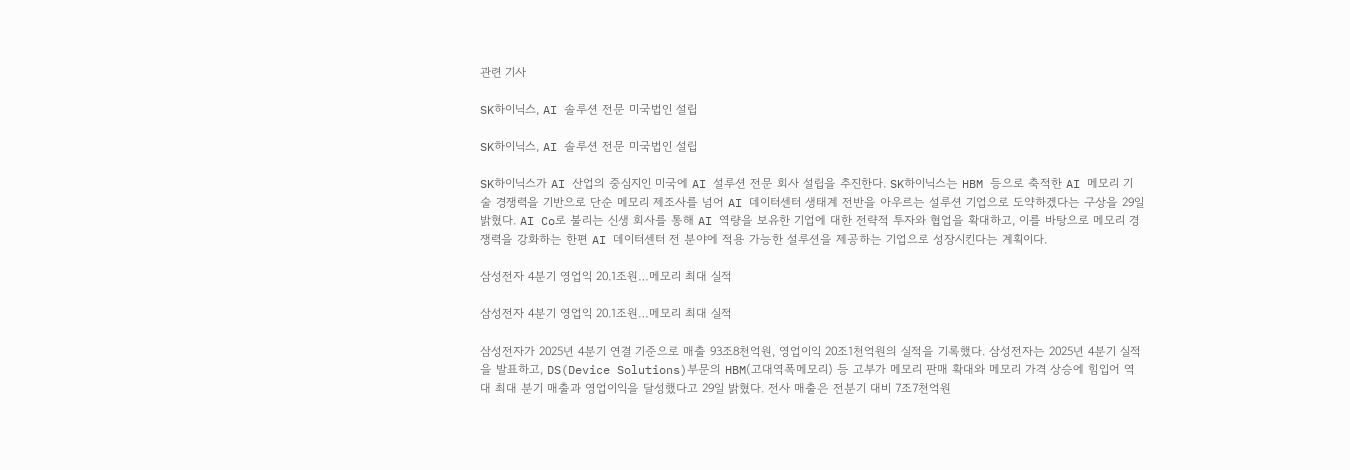관련 기사

SK하이닉스, AI 솔루션 전문 미국법인 설립

SK하이닉스, AI 솔루션 전문 미국법인 설립

SK하이닉스가 AI 산업의 중심지인 미국에 AI 설루션 전문 회사 설립을 추진한다. SK하이닉스는 HBM 등으로 축적한 AI 메모리 기술 경쟁력을 기반으로 단순 메모리 제조사를 넘어 AI 데이터센터 생태계 전반을 아우르는 설루션 기업으로 도약하겠다는 구상을 29일 밝혔다. AI Co로 불리는 신생 회사를 통해 AI 역량을 보유한 기업에 대한 전략적 투자와 협업을 확대하고, 이를 바탕으로 메모리 경쟁력을 강화하는 한편 AI 데이터센터 전 분야에 적용 가능한 설루션을 제공하는 기업으로 성장시킨다는 계획이다.

삼성전자 4분기 영업익 20.1조원…메모리 최대 실적

삼성전자 4분기 영업익 20.1조원…메모리 최대 실적

삼성전자가 2025년 4분기 연결 기준으로 매출 93조8천억원, 영업이익 20조1천억원의 실적을 기록했다. 삼성전자는 2025년 4분기 실적을 발표하고, DS(Device Solutions)부문의 HBM(고대역폭메모리) 등 고부가 메모리 판매 확대와 메모리 가격 상승에 힘입어 역대 최대 분기 매출과 영업이익을 달성했다고 29일 밝혔다. 전사 매출은 전분기 대비 7조7천억원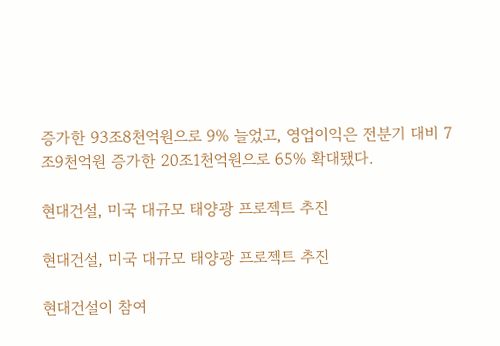증가한 93조8천억원으로 9% 늘었고, 영업이익은 전분기 대비 7조9천억원 증가한 20조1천억원으로 65% 확대됐다.

현대건설, 미국 대규모 태양광 프로젝트 추진

현대건설, 미국 대규모 태양광 프로젝트 추진

현대건설이 참여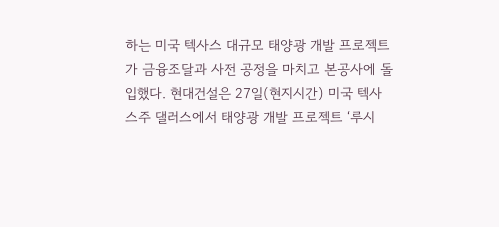하는 미국 텍사스 대규모 태양광 개발 프로젝트가 금융조달과 사전 공정을 마치고 본공사에 돌입했다. 현대건설은 27일(현지시간) 미국 텍사스주 댈러스에서 태양광 개발 프로젝트 ‘루시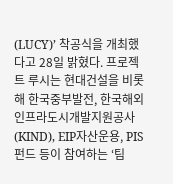(LUCY)’ 착공식을 개최했다고 28일 밝혔다. 프로젝트 루시는 현대건설을 비롯해 한국중부발전, 한국해외인프라도시개발지원공사(KIND), EIP자산운용, PIS펀드 등이 참여하는 ‘팀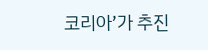코리아’가 추진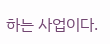하는 사업이다.